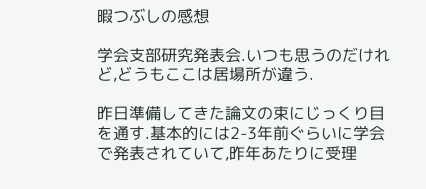暇つぶしの感想

学会支部研究発表会.いつも思うのだけれど,どうもここは居場所が違う.

昨日準備してきた論文の束にじっくり目を通す.基本的には2-3年前ぐらいに学会で発表されていて,昨年あたりに受理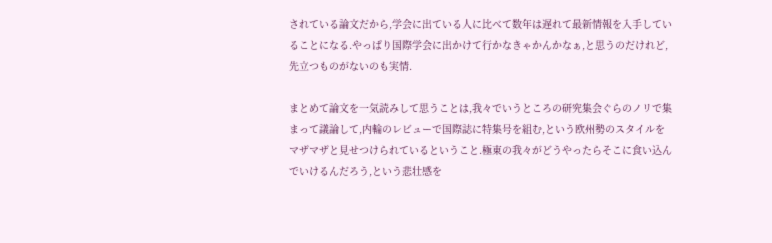されている論文だから,学会に出ている人に比べて数年は遅れて最新情報を入手していることになる.やっぱり国際学会に出かけて行かなきゃかんかなぁ,と思うのだけれど,先立つものがないのも実情.

まとめて論文を一気読みして思うことは,我々でいうところの研究集会ぐらのノリで集まって議論して,内輪のレビューで国際誌に特集号を組む,という欧州勢のスタイルをマザマザと見せつけられているということ.極東の我々がどうやったらそこに食い込んでいけるんだろう,という悲壮感を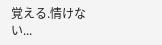覚える.情けない...